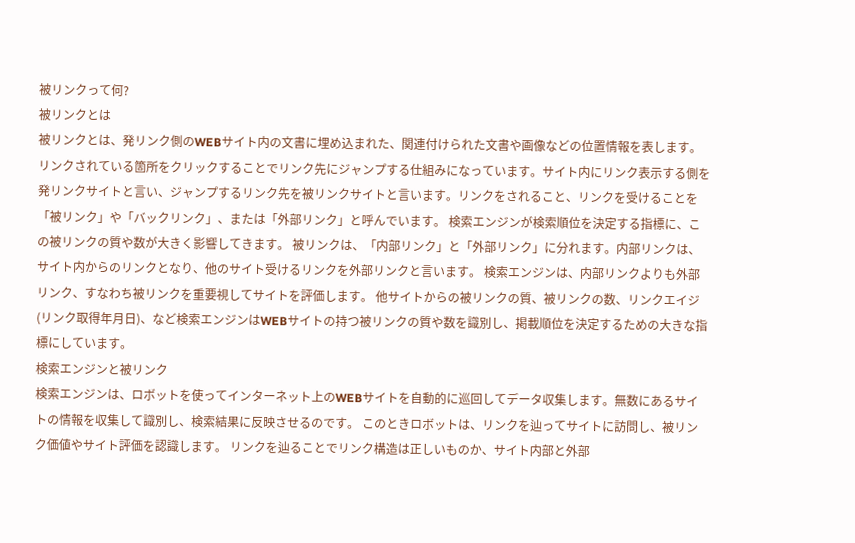被リンクって何?
被リンクとは
被リンクとは、発リンク側のWEBサイト内の文書に埋め込まれた、関連付けられた文書や画像などの位置情報を表します。リンクされている箇所をクリックすることでリンク先にジャンプする仕組みになっています。サイト内にリンク表示する側を発リンクサイトと言い、ジャンプするリンク先を被リンクサイトと言います。リンクをされること、リンクを受けることを「被リンク」や「バックリンク」、または「外部リンク」と呼んでいます。 検索エンジンが検索順位を決定する指標に、この被リンクの質や数が大きく影響してきます。 被リンクは、「内部リンク」と「外部リンク」に分れます。内部リンクは、サイト内からのリンクとなり、他のサイト受けるリンクを外部リンクと言います。 検索エンジンは、内部リンクよりも外部リンク、すなわち被リンクを重要視してサイトを評価します。 他サイトからの被リンクの質、被リンクの数、リンクエイジ(リンク取得年月日)、など検索エンジンはWEBサイトの持つ被リンクの質や数を識別し、掲載順位を決定するための大きな指標にしています。
検索エンジンと被リンク
検索エンジンは、ロボットを使ってインターネット上のWEBサイトを自動的に巡回してデータ収集します。無数にあるサイトの情報を収集して識別し、検索結果に反映させるのです。 このときロボットは、リンクを辿ってサイトに訪問し、被リンク価値やサイト評価を認識します。 リンクを辿ることでリンク構造は正しいものか、サイト内部と外部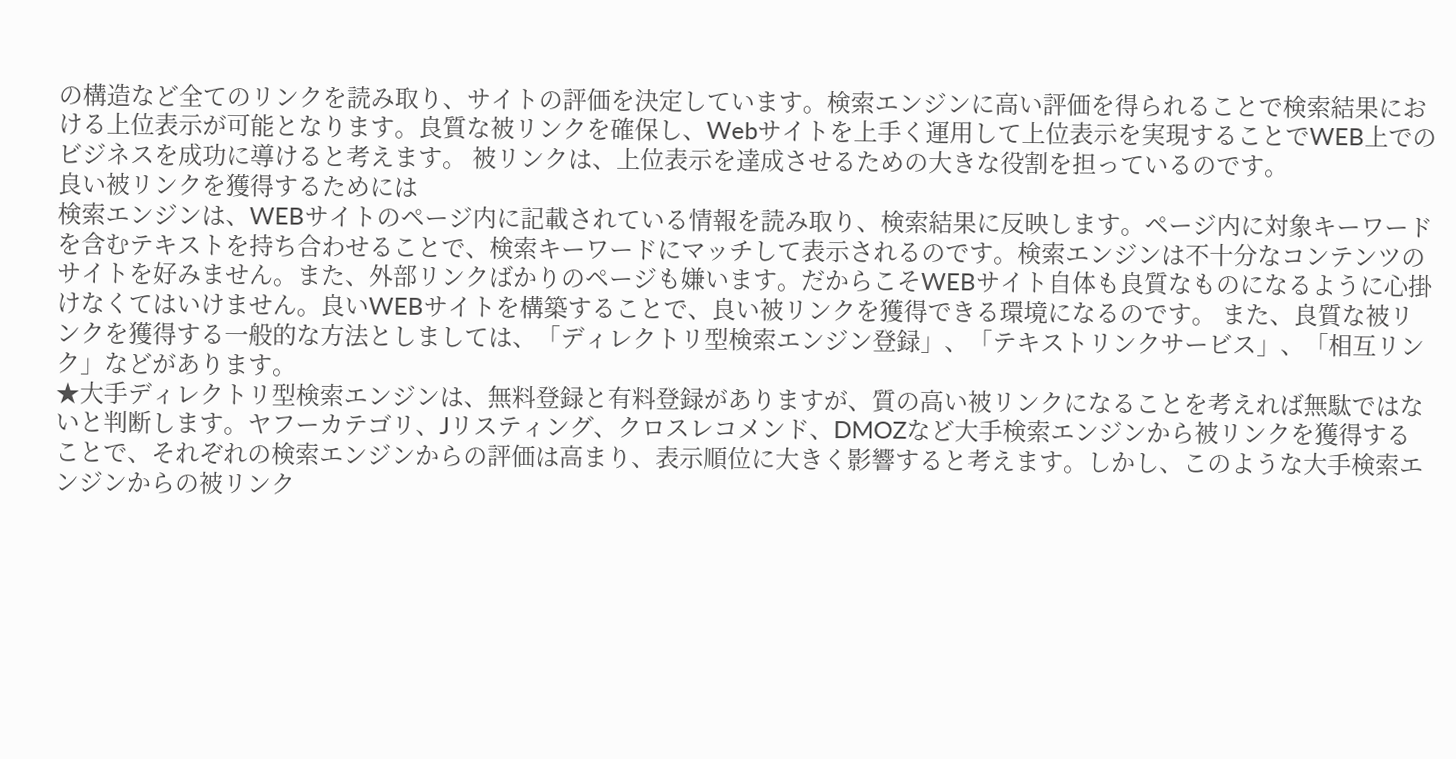の構造など全てのリンクを読み取り、サイトの評価を決定しています。検索エンジンに高い評価を得られることで検索結果における上位表示が可能となります。良質な被リンクを確保し、Webサイトを上手く運用して上位表示を実現することでWEB上でのビジネスを成功に導けると考えます。 被リンクは、上位表示を達成させるための大きな役割を担っているのです。
良い被リンクを獲得するためには
検索エンジンは、WEBサイトのページ内に記載されている情報を読み取り、検索結果に反映します。ページ内に対象キーワードを含むテキストを持ち合わせることで、検索キーワードにマッチして表示されるのです。検索エンジンは不十分なコンテンツのサイトを好みません。また、外部リンクばかりのページも嫌います。だからこそWEBサイト自体も良質なものになるように心掛けなくてはいけません。良いWEBサイトを構築することで、良い被リンクを獲得できる環境になるのです。 また、良質な被リンクを獲得する一般的な方法としましては、「ディレクトリ型検索エンジン登録」、「テキストリンクサービス」、「相互リンク」などがあります。
★大手ディレクトリ型検索エンジンは、無料登録と有料登録がありますが、質の高い被リンクになることを考えれば無駄ではないと判断します。ヤフーカテゴリ、Jリスティング、クロスレコメンド、DMOZなど大手検索エンジンから被リンクを獲得することで、それぞれの検索エンジンからの評価は高まり、表示順位に大きく影響すると考えます。しかし、このような大手検索エンジンからの被リンク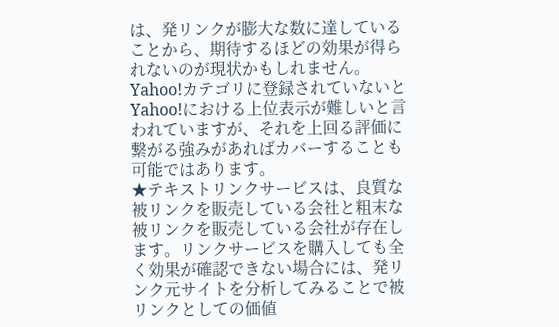は、発リンクが膨大な数に達していることから、期待するほどの効果が得られないのが現状かもしれません。Yahoo!カテゴリに登録されていないとYahoo!における上位表示が難しいと言われていますが、それを上回る評価に繋がる強みがあればカバーすることも可能ではあります。
★テキストリンクサービスは、良質な被リンクを販売している会社と粗末な被リンクを販売している会社が存在します。リンクサービスを購入しても全く効果が確認できない場合には、発リンク元サイトを分析してみることで被リンクとしての価値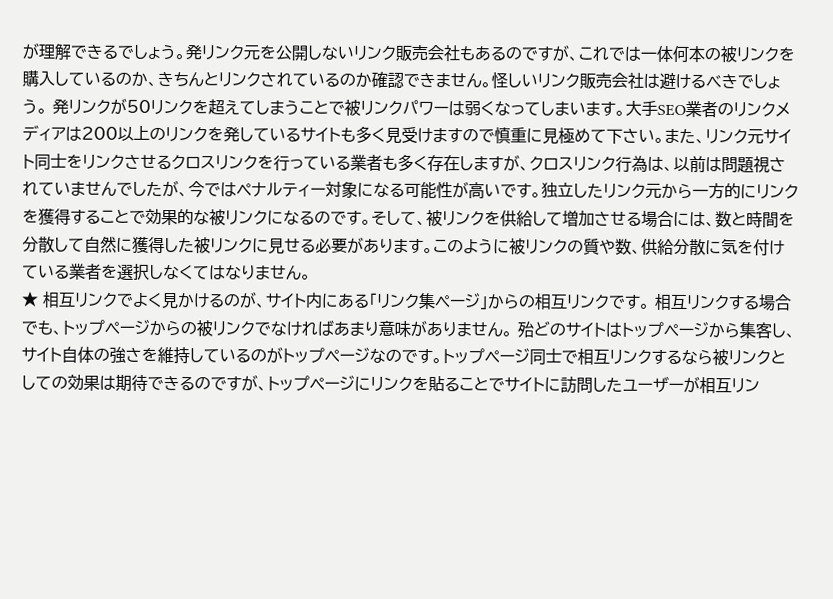が理解できるでしょう。発リンク元を公開しないリンク販売会社もあるのですが、これでは一体何本の被リンクを購入しているのか、きちんとリンクされているのか確認できません。怪しいリンク販売会社は避けるべきでしょう。 発リンクが50リンクを超えてしまうことで被リンクパワーは弱くなってしまいます。大手SEO業者のリンクメディアは200以上のリンクを発しているサイトも多く見受けますので慎重に見極めて下さい。また、リンク元サイト同士をリンクさせるクロスリンクを行っている業者も多く存在しますが、クロスリンク行為は、以前は問題視されていませんでしたが、今ではペナルティー対象になる可能性が高いです。独立したリンク元から一方的にリンクを獲得することで効果的な被リンクになるのです。そして、被リンクを供給して増加させる場合には、数と時間を分散して自然に獲得した被リンクに見せる必要があります。このように被リンクの質や数、供給分散に気を付けている業者を選択しなくてはなりません。
★ 相互リンクでよく見かけるのが、サイト内にある「リンク集ページ」からの相互リンクです。 相互リンクする場合でも、トップページからの被リンクでなければあまり意味がありません。 殆どのサイトはトップページから集客し、サイト自体の強さを維持しているのがトップページなのです。トップページ同士で相互リンクするなら被リンクとしての効果は期待できるのですが、トップページにリンクを貼ることでサイトに訪問したユーザーが相互リン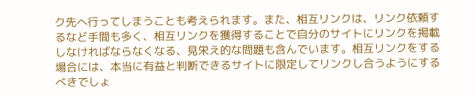ク先へ行ってしまうことも考えられます。また、相互リンクは、リンク依頼するなど手間も多く、相互リンクを獲得することで自分のサイトにリンクを掲載しなければならなくなる、見栄え的な問題も含んでいます。相互リンクをする場合には、本当に有益と判断できるサイトに限定してリンクし合うようにするべきでしょ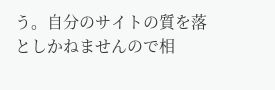う。自分のサイトの質を落としかねませんので相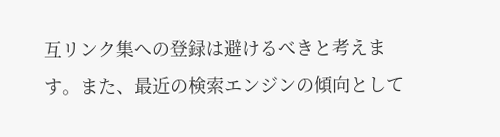互リンク集への登録は避けるべきと考えます。また、最近の検索エンジンの傾向として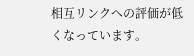相互リンクへの評価が低くなっています。